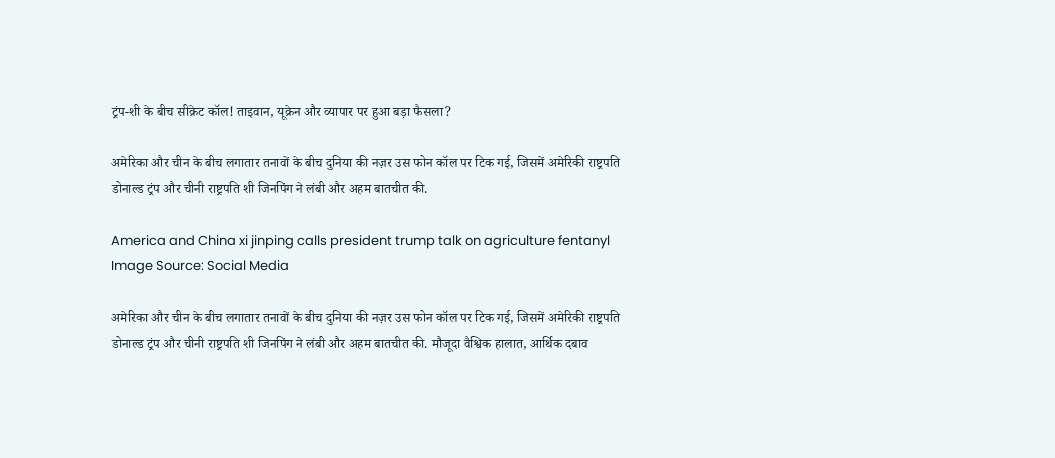ट्रंप-शी के बीच सीक्रेट कॉल! ताइवान, यूक्रेन और व्यापार पर हुआ बड़ा फैसला?

अमेरिका और चीन के बीच लगातार तनावों के बीच दुनिया की नज़र उस फोन कॉल पर टिक गई, जिसमें अमेरिकी राष्ट्रपति डोनाल्ड ट्रंप और चीनी राष्ट्रपति शी जिनपिंग ने लंबी और अहम बातचीत की.

America and China xi jinping calls president trump talk on agriculture fentanyl
Image Source: Social Media

अमेरिका और चीन के बीच लगातार तनावों के बीच दुनिया की नज़र उस फोन कॉल पर टिक गई, जिसमें अमेरिकी राष्ट्रपति डोनाल्ड ट्रंप और चीनी राष्ट्रपति शी जिनपिंग ने लंबी और अहम बातचीत की. मौजूदा वैश्विक हालात, आर्थिक दबाव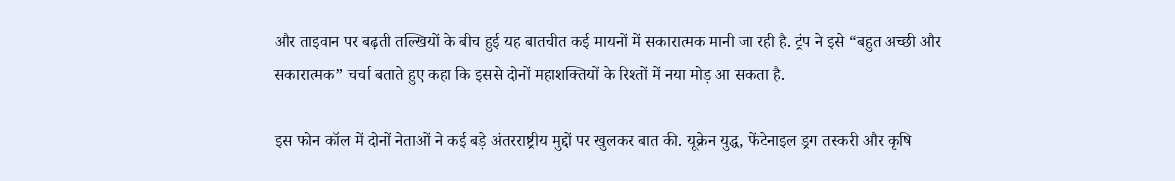और ताइवान पर बढ़ती तल्खियों के बीच हुई यह बातचीत कई मायनों में सकारात्मक मानी जा रही है. ट्रंप ने इसे “बहुत अच्छी और सकारात्मक” चर्चा बताते हुए कहा कि इससे दोनों महाशक्तियों के रिश्तों में नया मोड़ आ सकता है.

इस फोन कॉल में दोनों नेताओं ने कई बड़े अंतरराष्ट्रीय मुद्दों पर खुलकर बात की. यूक्रेन युद्ध, फेंटेनाइल ड्रग तस्करी और कृषि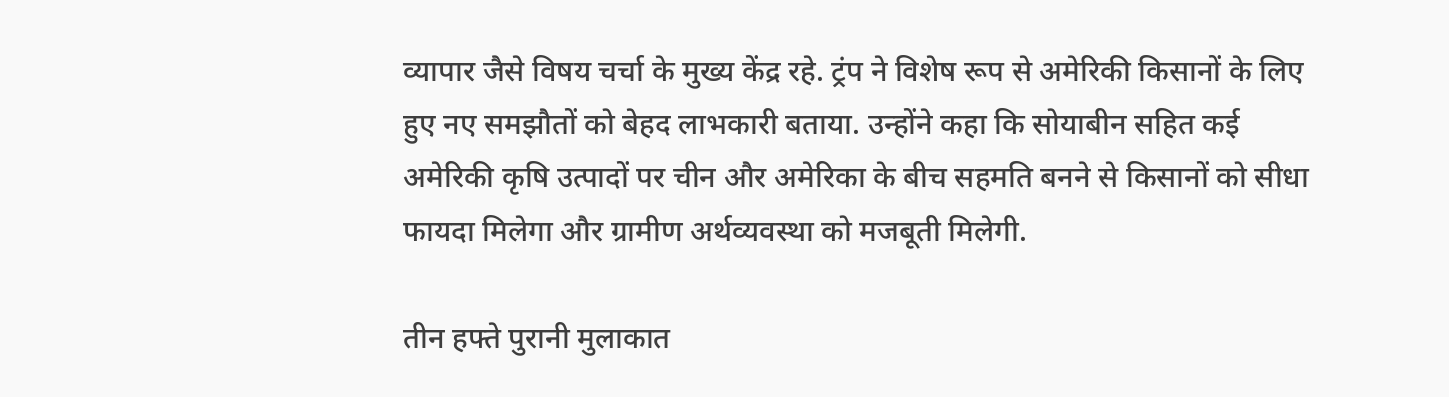व्यापार जैसे विषय चर्चा के मुख्य केंद्र रहे. ट्रंप ने विशेष रूप से अमेरिकी किसानों के लिए हुए नए समझौतों को बेहद लाभकारी बताया. उन्होंने कहा कि सोयाबीन सहित कई अमेरिकी कृषि उत्पादों पर चीन और अमेरिका के बीच सहमति बनने से किसानों को सीधा फायदा मिलेगा और ग्रामीण अर्थव्यवस्था को मजबूती मिलेगी.

तीन हफ्ते पुरानी मुलाकात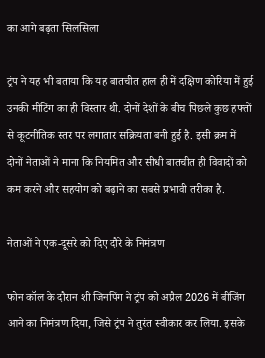का आगे बढ़ता सिलसिला

ट्रंप ने यह भी बताया कि यह बातचीत हाल ही में दक्षिण कोरिया में हुई उनकी मीटिंग का ही विस्तार थी. दोनों देशों के बीच पिछले कुछ हफ्तों से कूटनीतिक स्तर पर लगातार सक्रियता बनी हुई है. इसी क्रम में दोनों नेताओं ने माना कि नियमित और सीधी बातचीत ही विवादों को कम करने और सहयोग को बढ़ाने का सबसे प्रभावी तरीका है.

नेताओं ने एक-दूसरे को दिए दौरे के निमंत्रण

फोन कॉल के दौरान शी जिनपिंग ने ट्रंप को अप्रैल 2026 में बीजिंग आने का निमंत्रण दिया, जिसे ट्रंप ने तुरंत स्वीकार कर लिया. इसके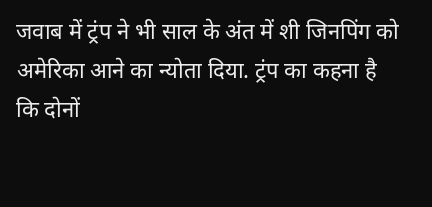जवाब में ट्रंप ने भी साल के अंत में शी जिनपिंग को अमेरिका आने का न्योता दिया. ट्रंप का कहना है कि दोनों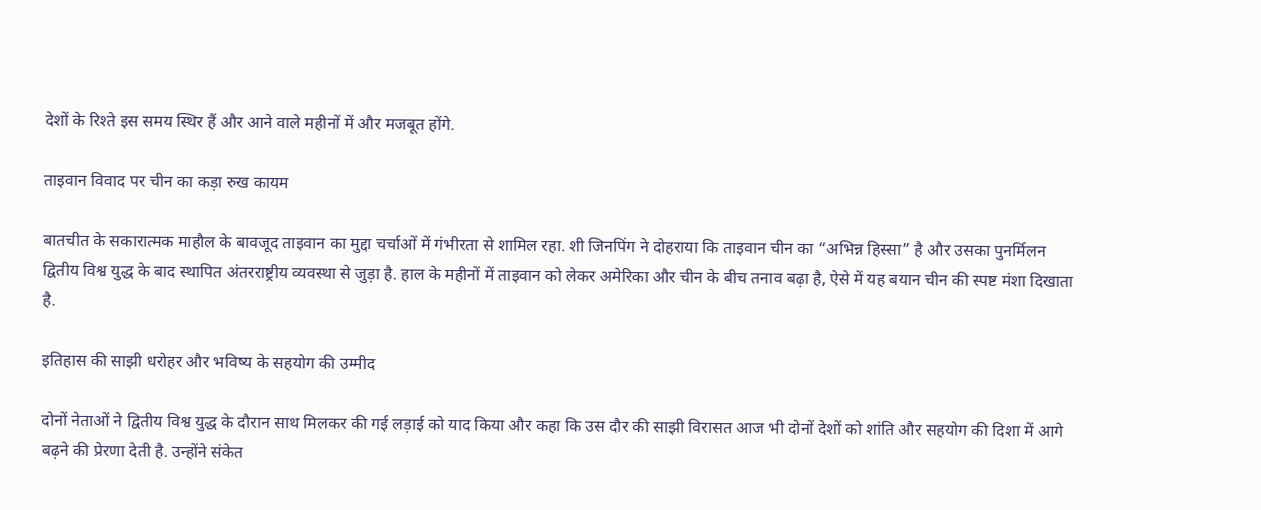देशों के रिश्ते इस समय स्थिर हैं और आने वाले महीनों में और मजबूत होंगे.

ताइवान विवाद पर चीन का कड़ा रुख कायम

बातचीत के सकारात्मक माहौल के बावजूद ताइवान का मुद्दा चर्चाओं में गंभीरता से शामिल रहा. शी जिनपिंग ने दोहराया कि ताइवान चीन का “अभिन्न हिस्सा” है और उसका पुनर्मिलन द्वितीय विश्व युद्ध के बाद स्थापित अंतरराष्ट्रीय व्यवस्था से जुड़ा है. हाल के महीनों में ताइवान को लेकर अमेरिका और चीन के बीच तनाव बढ़ा है, ऐसे में यह बयान चीन की स्पष्ट मंशा दिखाता है.

इतिहास की साझी धरोहर और भविष्य के सहयोग की उम्मीद

दोनों नेताओं ने द्वितीय विश्व युद्ध के दौरान साथ मिलकर की गई लड़ाई को याद किया और कहा कि उस दौर की साझी विरासत आज भी दोनों देशों को शांति और सहयोग की दिशा में आगे बढ़ने की प्रेरणा देती है. उन्होंने संकेत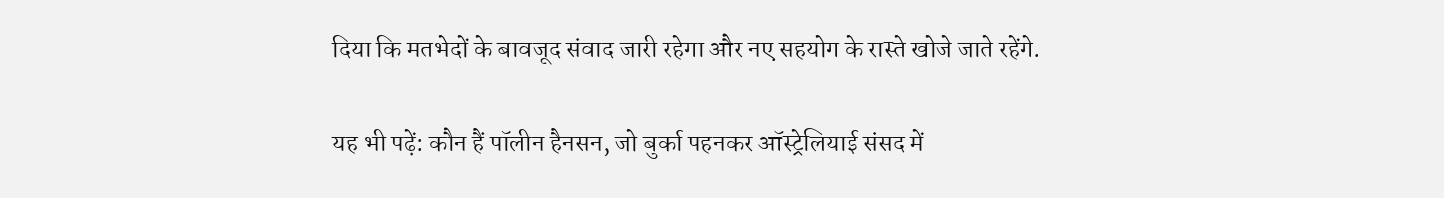दिया कि मतभेदों के बावजूद संवाद जारी रहेगा और नए सहयोग के रास्ते खोजे जाते रहेंगे.

यह भी पढ़ें: कौन हैं पॉलीन हैनसन, जो बुर्का पहनकर ऑस्ट्रेलियाई संसद में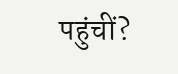पहुंचीं?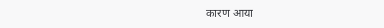कारण आया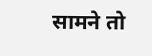सामने तो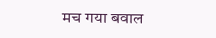मच गया बवाल